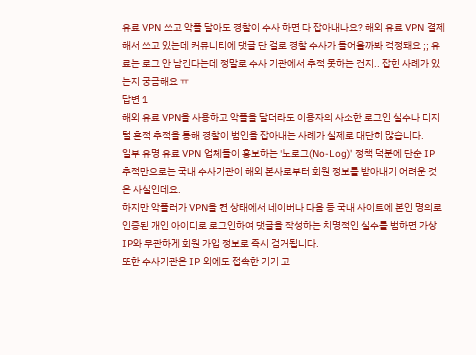유료 VPN 쓰고 악플 달아도 경찰이 수사 하면 다 잡아내나요? 해외 유료 VPN 결제해서 쓰고 있는데 커뮤니티에 댓글 단 걸로 경찰 수사가 들어올까봐 걱정돼요 ;; 유료는 로그 안 남긴다는데 정말로 수사 기관에서 추적 못하는 건지.. 잡힌 사례가 있는지 궁금해요 ㅠ
답변 1
해외 유료 VPN을 사용하고 악플을 달더라도 이용자의 사소한 로그인 실수나 디지털 흔적 추적을 통해 경찰이 범인을 잡아내는 사례가 실제로 대단히 많습니다.
일부 유명 유료 VPN 업체들이 홍보하는 '노로그(No-Log)' 정책 덕분에 단순 IP 추적만으로는 국내 수사기관이 해외 본사로부터 회원 정보를 받아내기 어려운 것은 사실인데요.
하지만 악플러가 VPN을 켠 상태에서 네이버나 다음 등 국내 사이트에 본인 명의로 인증된 개인 아이디로 로그인하여 댓글을 작성하는 치명적인 실수를 범하면 가상 IP와 무관하게 회원 가입 정보로 즉시 검거됩니다.
또한 수사기관은 IP 외에도 접속한 기기 고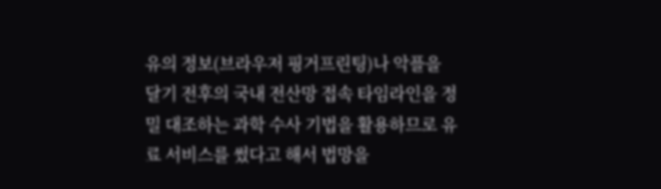유의 정보(브라우저 핑거프린팅)나 악플을 달기 전후의 국내 전산망 접속 타임라인을 정밀 대조하는 과학 수사 기법을 활용하므로 유료 서비스를 썼다고 해서 법망을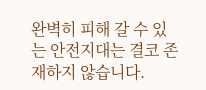완벽히 피해 갈 수 있는 안전지대는 결코 존재하지 않습니다.